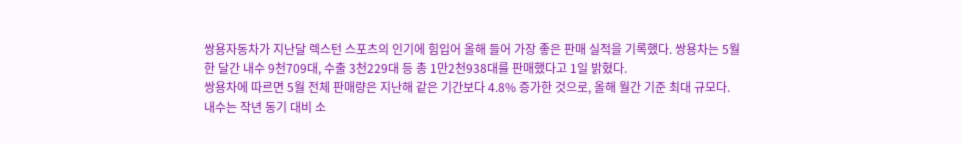쌍용자동차가 지난달 렉스턴 스포츠의 인기에 힘입어 올해 들어 가장 좋은 판매 실적을 기록했다. 쌍용차는 5월 한 달간 내수 9천709대, 수출 3천229대 등 총 1만2천938대를 판매했다고 1일 밝혔다.
쌍용차에 따르면 5월 전체 판매량은 지난해 같은 기간보다 4.8% 증가한 것으로, 올해 월간 기준 최대 규모다.
내수는 작년 동기 대비 소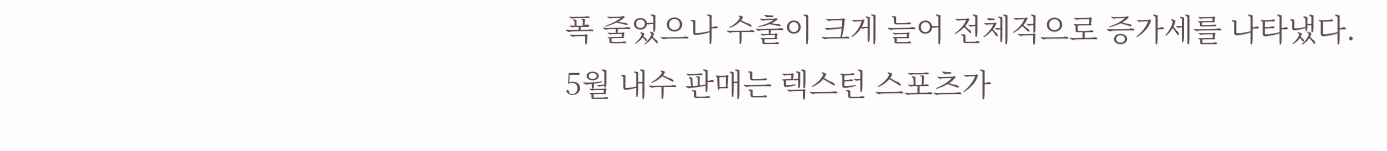폭 줄었으나 수출이 크게 늘어 전체적으로 증가세를 나타냈다.
5월 내수 판매는 렉스턴 스포츠가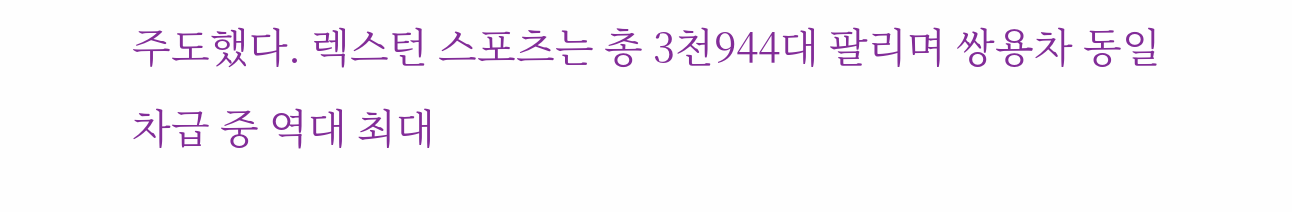주도했다. 렉스턴 스포츠는 총 3천944대 팔리며 쌍용차 동일 차급 중 역대 최대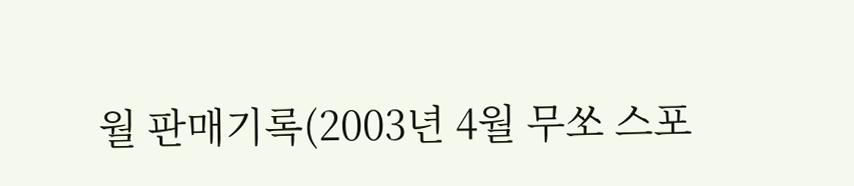월 판매기록(2003년 4월 무쏘 스포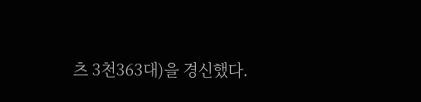츠 3천363대)을 경신했다.